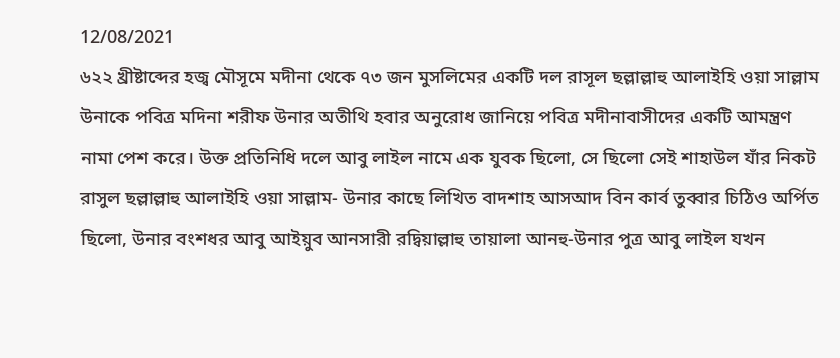12/08/2021
৬২২ খ্রীষ্টাব্দের হজ্ব মৌসূমে মদীনা থেকে ৭৩ জন মুসলিমের একটি দল রাসূল ছল্লাল্লাহু আলাইহি ওয়া সাল্লাম উনাকে পবিত্র মদিনা শরীফ উনার অতীথি হবার অনুরোধ জানিয়ে পবিত্র মদীনাবাসীদের একটি আমন্ত্রণ নামা পেশ করে। উক্ত প্রতিনিধি দলে আবু লাইল নামে এক যুবক ছিলো, সে ছিলো সেই শাহাউল যাঁর নিকট রাসুল ছল্লাল্লাহু আলাইহি ওয়া সাল্লাম- উনার কাছে লিখিত বাদশাহ আসআদ বিন কার্ব তুব্বার চিঠিও অর্পিত ছিলো, উনার বংশধর আবু আইয়ুব আনসারী রদ্বিয়াল্লাহু তায়ালা আনহু-উনার পুত্র আবু লাইল যখন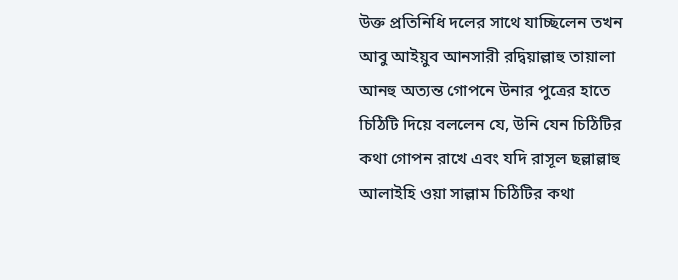উক্ত প্রতিনিধি দলের সাথে যাচ্ছিলেন তখন আবু আইয়ুব আনসারী রদ্বিয়াল্লাহু তায়ালা আনহু অত্যন্ত গোপনে উনার পুত্রের হাতে চিঠিটি দিয়ে বললেন যে, উনি যেন চিঠিটির কথা গোপন রাখে এবং যদি রাসূল ছল্লাল্লাহু আলাইহি ওয়া সাল্লাম চিঠিটির কথা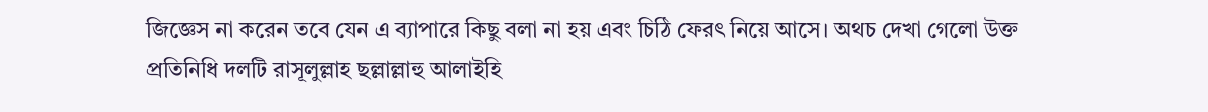জিজ্ঞেস না করেন তবে যেন এ ব্যাপারে কিছু বলা না হয় এবং চিঠি ফেরৎ নিয়ে আসে। অথচ দেখা গেলো উক্ত প্রতিনিধি দলটি রাসূলুল্লাহ ছল্লাল্লাহু আলাইহি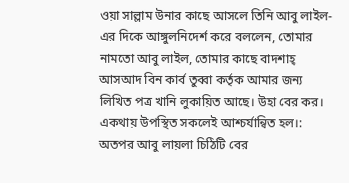ওয়া সাল্লাম উনার কাছে আসলে তিনি আবু লাইল-এর দিকে আঙ্গুলনিদের্শ করে বললেন, তোমার নামতো আবু লাইল, তোমার কাছে বাদশাহ্ আসআদ বিন কার্ব তুব্বা কর্তৃক আমার জন্য লিখিত পত্র খানি লুকায়িত আছে। উহা বের কর। একথায় উপস্থিত সকলেই আশ্চর্যান্বিত হল।: অতপর আবু লায়লা চিঠিটি বের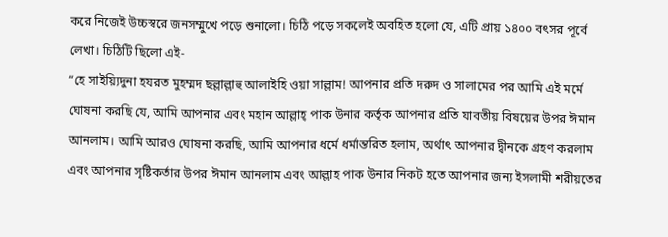করে নিজেই উচ্চস্বরে জনসম্মুখে পড়ে শুনালো। চিঠি পড়ে সকলেই অবহিত হলো যে, এটি প্রায় ১৪০০ বৎসর পূর্বে লেখা। চিঠিটি ছিলো এই-
“হে সাইয়্যিদুনা হযরত মুহম্মদ ছল্লাল্লাহু আলাইহি ওয়া সাল্লাম! আপনার প্রতি দরুদ ও সালামের পর আমি এই মর্মে ঘোষনা করছি যে, আমি আপনার এবং মহান আল্লাহ্ পাক উনার কর্তৃক আপনার প্রতি যাবতীয় বিষয়ের উপর ঈমান আনলাম। আমি আরও ঘোষনা করছি, আমি আপনার ধর্মে ধর্মান্তরিত হলাম, অর্থাৎ আপনার দ্বীনকে গ্রহণ করলাম এবং আপনার সৃষ্টিকর্তার উপর ঈমান আনলাম এবং আল্লাহ পাক উনার নিকট হতে আপনার জন্য ইসলামী শরীয়তের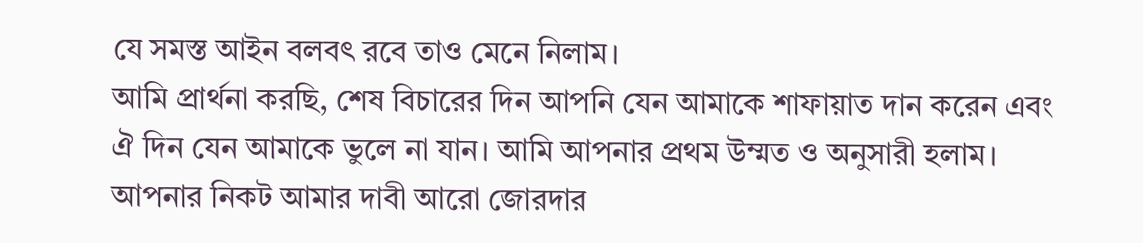যে সমস্ত আইন বলবৎ রবে তাও মেনে নিলাম।
আমি প্রার্থনা করছি, শেষ বিচারের দিন আপনি যেন আমাকে শাফায়াত দান করেন এবং ঐ দিন যেন আমাকে ভুলে না যান। আমি আপনার প্রথম উম্মত ও অনুসারী হলাম। আপনার নিকট আমার দাবী আরো জোরদার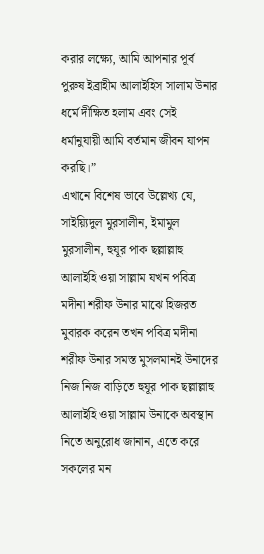করার লক্ষ্যে, আমি আপনার পূর্ব পুরুষ ইব্রাহীম আলাইহিস সালাম উনার ধর্মে দীক্ষিত হলাম এবং সেই ধর্মানুযায়ী আমি বর্তমান জীবন যাপন করছি।”
এখানে বিশেষ ভাবে উল্লেখ্য যে, সাইয়্যিদুল মুরসালীন, ইমামুল মুরসালীন, হুযূর পাক ছল্লাল্লাহু আলাইহি ওয়া সাল্লাম যখন পবিত্র মদীনা শরীফ উনার মাঝে হিজরত মুবারক করেন তখন পবিত্র মদীনা শরীফ উনার সমস্ত মুসলমানই উনাদের নিজ নিজ বাড়িতে হুযূর পাক ছল্লাল্লাহু আলাইহি ওয়া সাল্লাম উনাকে অবস্থান নিতে অনুরোধ জানান, এতে করে সকলের মন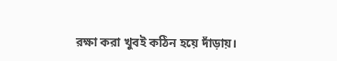রক্ষা করা খুবই কঠিন হয়ে দাঁড়ায়।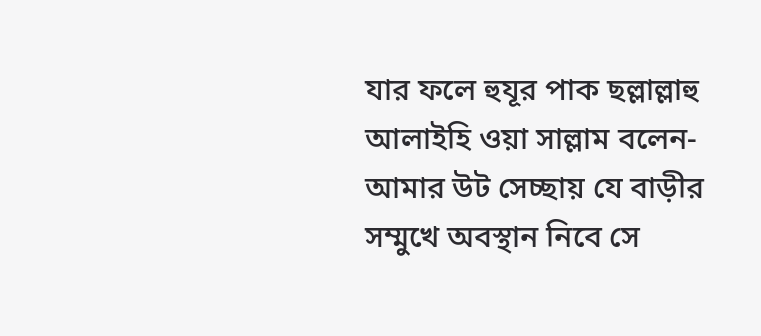যার ফলে হুযূর পাক ছল্লাল্লাহু আলাইহি ওয়া সাল্লাম বলেন- আমার উট সেচ্ছায় যে বাড়ীর সম্মুখে অবস্থান নিবে সে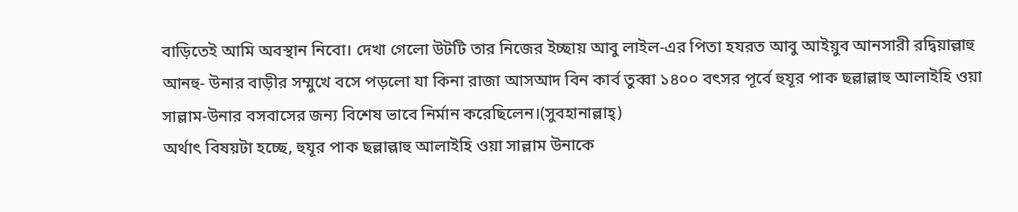বাড়িতেই আমি অবস্থান নিবো। দেখা গেলো উটটি তার নিজের ইচ্ছায় আবু লাইল-এর পিতা হযরত আবু আইয়ুব আনসারী রদ্বিয়াল্লাহু আনহু- উনার বাড়ীর সম্মুখে বসে পড়লো যা কিনা রাজা আসআদ বিন কার্ব তুব্বা ১৪০০ বৎসর পূর্বে হুযূর পাক ছল্লাল্লাহু আলাইহি ওয়া সাল্লাম-উনার বসবাসের জন্য বিশেষ ভাবে নির্মান করেছিলেন।(সুবহানাল্লাহ্)
অর্থাৎ বিষয়টা হচ্ছে, হুযূর পাক ছল্লাল্লাহু আলাইহি ওয়া সাল্লাম উনাকে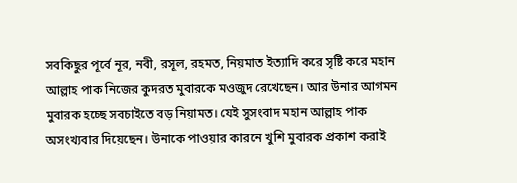সবকিছুর পূর্বে নূর, নবী, রসূল, রহমত, নিয়মাত ইত্যাদি করে সৃষ্টি করে মহান আল্লাহ পাক নিজের কুদরত মুবারকে মওজুদ রেখেছেন। আর উনার আগমন মুবারক হচ্ছে সবচাইতে বড় নিয়ামত। যেই সুসংবাদ মহান আল্লাহ পাক অসংখ্যবার দিয়েছেন। উনাকে পাওয়ার কারনে খুশি মুবারক প্রকাশ করাই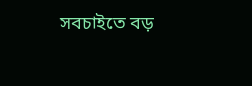সবচাইতে বড়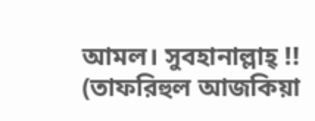আমল। সুবহানাল্লাহ্ !! (তাফরিহুল আজকিয়া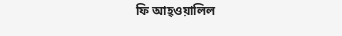ফি আহ্ওয়ালিল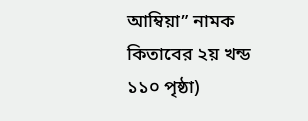আম্বিয়া” নামক কিতাবের ২য় খন্ড ১১০ পৃষ্ঠা)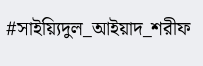#সাইয়্যিদুল_আইয়াদ_শরীফ